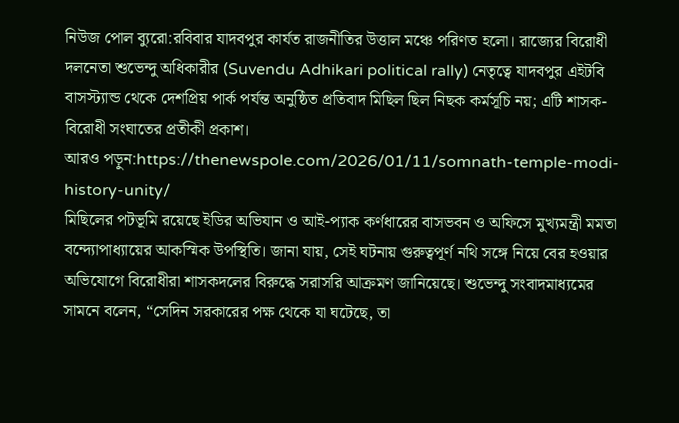নিউজ পোল ব্যুরো:রবিবার যাদবপুর কার্যত রাজনীতির উত্তাল মঞ্চে পরিণত হলো। রাজ্যের বিরোধী দলনেতা শুভেন্দু অধিকারীর (Suvendu Adhikari political rally) নেতৃত্বে যাদবপুর এইটবি বাসস্ট্যান্ড থেকে দেশপ্রিয় পার্ক পর্যন্ত অনুষ্ঠিত প্রতিবাদ মিছিল ছিল নিছক কর্মসূচি নয়; এটি শাসক-বিরোধী সংঘাতের প্রতীকী প্রকাশ।
আরও পড়ুন:https://thenewspole.com/2026/01/11/somnath-temple-modi-history-unity/
মিছিলের পটভূমি রয়েছে ইডির অভিযান ও আই-প্যাক কর্ণধারের বাসভবন ও অফিসে মুখ্যমন্ত্রী মমতা বন্দ্যোপাধ্যায়ের আকস্মিক উপস্থিতি। জানা যায়, সেই ঘটনায় গুরুত্বপূর্ণ নথি সঙ্গে নিয়ে বের হওয়ার অভিযোগে বিরোধীরা শাসকদলের বিরুদ্ধে সরাসরি আক্রমণ জানিয়েছে। শুভেন্দু সংবাদমাধ্যমের সামনে বলেন, “সেদিন সরকারের পক্ষ থেকে যা ঘটেছে, তা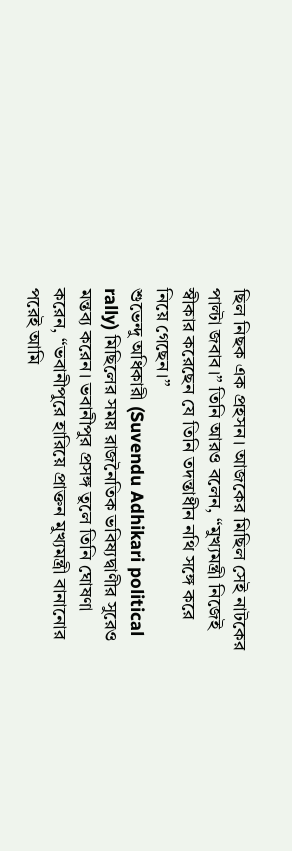ছিল নিছক এক প্রহসন। আজকের মিছিল সেই নাটকের পাল্টা জবাব।” তিনি আরও বলেন, “মুখ্যমন্ত্রী নিজেই স্বীকার করেছেন যে তিনি তদন্তাধীন নথি সঙ্গে করে নিয়ে গেছেন।”
শুভেন্দু অধিকারী (Suvendu Adhikari political rally) মিছিলের সময় রাজনৈতিক ভবিষ্যদ্বাণীর সুরেও মন্তব্য করেন। ভবানীপুর প্রসঙ্গ তুলে তিনি ঘোষণা করেন, “ভবানীপুরে হারিয়ে প্রাক্তন মুখ্যমন্ত্রী বানানোর পরেই আমি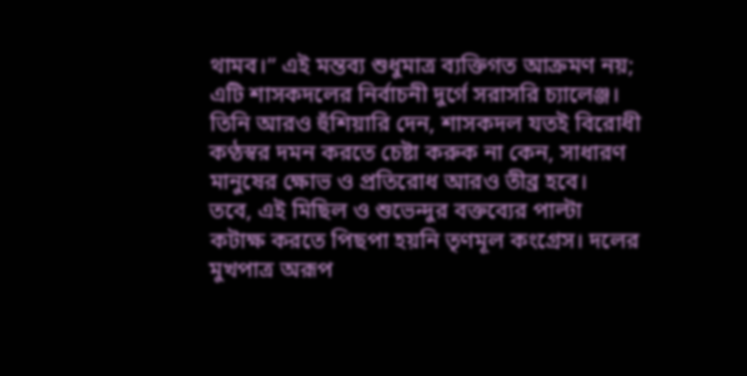থামব।” এই মন্তব্য শুধুমাত্র ব্যক্তিগত আক্রমণ নয়; এটি শাসকদলের নির্বাচনী দুর্গে সরাসরি চ্যালেঞ্জ। তিনি আরও হুঁশিয়ারি দেন, শাসকদল যতই বিরোধী কণ্ঠস্বর দমন করতে চেষ্টা করুক না কেন, সাধারণ মানুষের ক্ষোভ ও প্রতিরোধ আরও তীব্র হবে।
তবে, এই মিছিল ও শুভেন্দুর বক্তব্যের পাল্টা কটাক্ষ করতে পিছপা হয়নি তৃণমূল কংগ্রেস। দলের মুখপাত্র অরূপ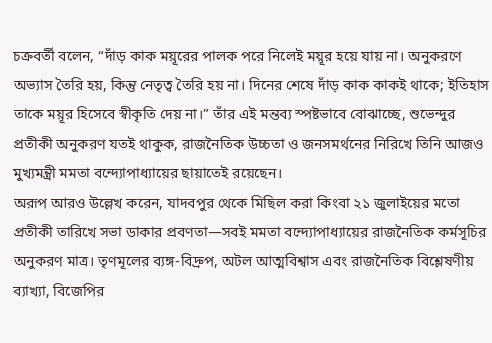চক্রবর্তী বলেন, “দাঁড় কাক ময়ূরের পালক পরে নিলেই ময়ূর হয়ে যায় না। অনুকরণে অভ্যাস তৈরি হয়, কিন্তু নেতৃত্ব তৈরি হয় না। দিনের শেষে দাঁড় কাক কাকই থাকে; ইতিহাস তাকে ময়ূর হিসেবে স্বীকৃতি দেয় না।” তাঁর এই মন্তব্য স্পষ্টভাবে বোঝাচ্ছে, শুভেন্দুর প্রতীকী অনুকরণ যতই থাকুক, রাজনৈতিক উচ্চতা ও জনসমর্থনের নিরিখে তিনি আজও মুখ্যমন্ত্রী মমতা বন্দ্যোপাধ্যায়ের ছায়াতেই রয়েছেন।
অরূপ আরও উল্লেখ করেন, যাদবপুর থেকে মিছিল করা কিংবা ২১ জুলাইয়ের মতো প্রতীকী তারিখে সভা ডাকার প্রবণতা—সবই মমতা বন্দ্যোপাধ্যায়ের রাজনৈতিক কর্মসূচির অনুকরণ মাত্র। তৃণমূলের ব্যঙ্গ-বিদ্রুপ, অটল আত্মবিশ্বাস এবং রাজনৈতিক বিশ্লেষণীয় ব্যাখ্যা, বিজেপির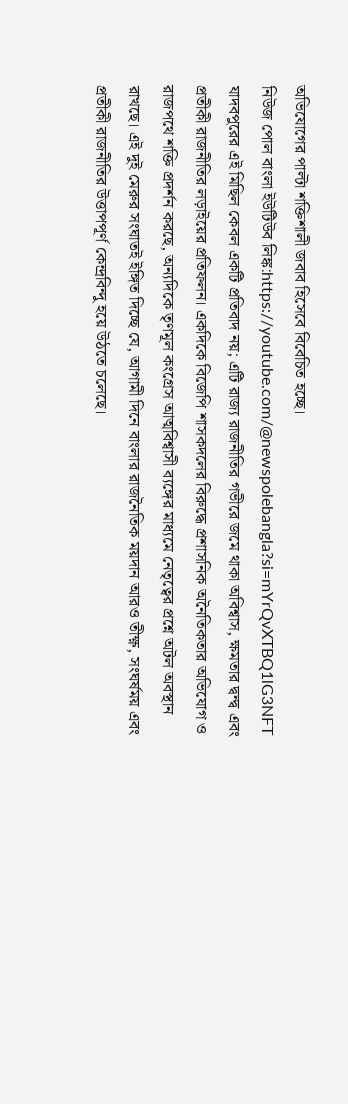অভিযোগের পাল্টা শক্তিশালী জবাব হিসেবে বিবেচিত হচ্ছে।
নিউজ পোল বাংলা ইউটিউব লিঙ্ক:https://youtube.com/@newspolebangla?si=mYrQvXTBQ1lG3NFT
যাদবপুরের এই মিছিল কেবল একটি প্রতিবাদ নয়; এটি রাজ্য রাজনীতির গভীরে জমে থাকা অবিশ্বাস, ক্ষমতার দ্বন্দ্ব এবং প্রতীকী রাজনীতির লড়াইয়ের প্রতিফলন। একদিকে বিজেপি শাসকদলের বিরুদ্ধে প্রশাসনিক অনৈতিকতার অভিযোগ ও রাজপথে শক্তি প্রদর্শন করছে, অন্যদিকে তৃণমূল কংগ্রেস আত্মবিশ্বাসী ব্যঙ্গের মাধ্যমে নেতৃত্বের প্রশ্নে অটল অবস্থান রাখছে। এই দুই মেরুর সংঘাতই ইঙ্গিত দিচ্ছে যে, আগামী দিনে বাংলার রাজনৈতিক ময়দান আরও তীক্ষ্ণ, সংঘর্ষময় এবং প্রতীকী রাজনীতির উত্তাপপূর্ণ কেন্দ্রবিন্দু হয়ে উঠতে চলেছে।